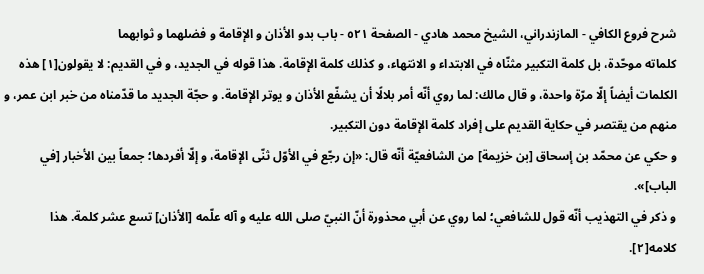شرح فروع الكافي - المازندراني، الشيخ محمد هادي - الصفحة ٥٢١ - باب بدو الأذان و الإقامة و فضلهما و ثوابهما
كلماته موحّدة، بل كلمة التكبير مثنّاه في الابتداء و الانتهاء، و كذلك كلمة الإقامة. هذا قوله في الجديد، و في القديم: لا يقولون[١] هذه الكلمات أيضاً إلّا مرّة واحدة، و قال مالك: لما روي أنّه أمر بلالًا أن يشفّع الأذان و يوتر الإقامة. و حجّة الجديد ما قدّمناه من خبر ابن عمر، و منهم من يقتصر في حكاية القديم على إفراد كلمة الإقامة دون التكبير.
و حكي عن محمّد بن إسحاق [بن خزيمة] من الشافعيّة أنّه قال: «إن رجّع في الأوّل ثنّى الإقامة، و إلّا أفردها؛ جمعاً بين الأخبار [في الباب]».
و ذكر في التهذيب أنّه قول للشافعي؛ لما روي عن أبي محذورة أنّ النبيّ صلى الله عليه و آله علّمه [الأذان] تسع عشر كلمة. هذا كلامه[٢].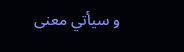و سيأتي معنى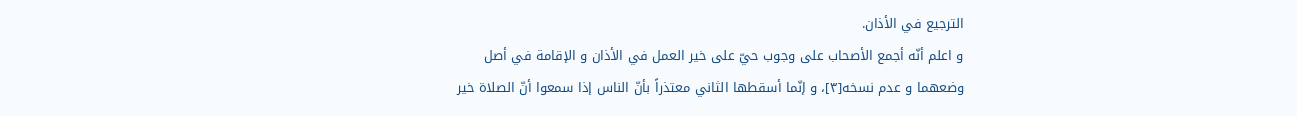الترجيع في الأذان.
و اعلم أنّه أجمع الأصحاب على وجوب حيّ على خير العمل في الأذان و الإقامة في أصل وضعهما و عدم نسخه[٣]، و إنّما أسقطها الثاني معتذراً بأنّ الناس إذا سمعوا أنّ الصلاة خير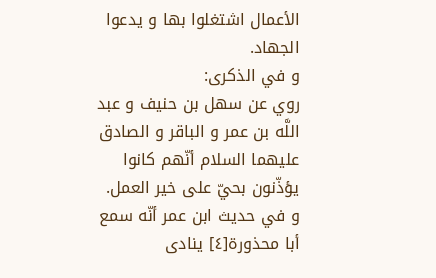الأعمال اشتغلوا بها و يدعوا الجهاد.
و في الذكرى:
روي عن سهل بن حنيف و عبد اللَّه بن عمر و الباقر و الصادق عليهما السلام أنّهم كانوا يؤذّنون بحيّ على خير العمل. و في حديث ابن عمر أنّه سمع أبا محذورة[٤] ينادى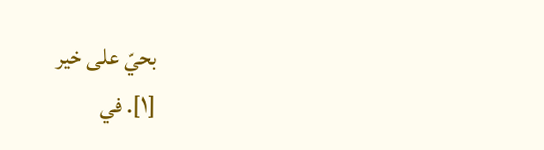بحيّ على خير
[١]. في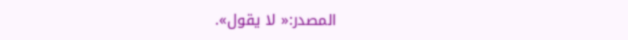المصدر:« لا يقول».